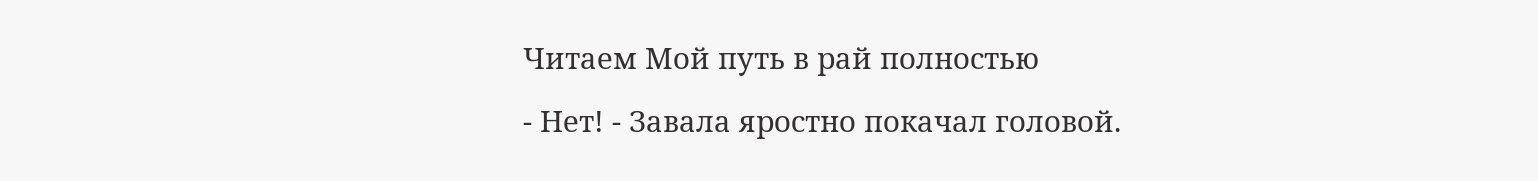Читаем Мой путь в рай полностью

- Нет! - Завала яростно покачал головой.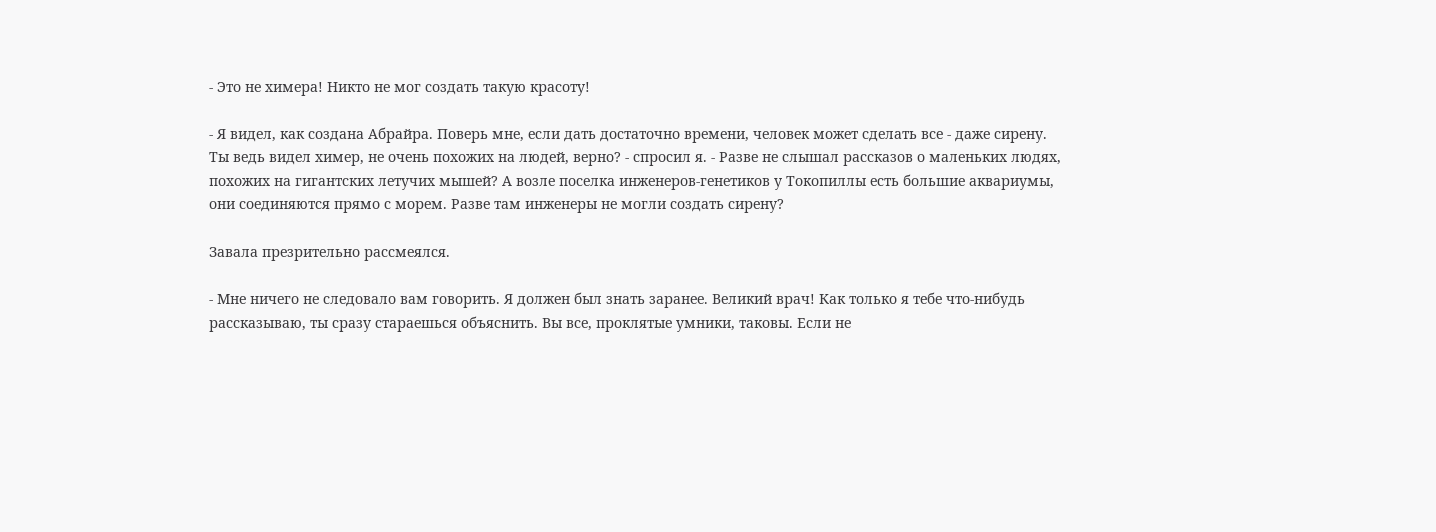- Это не химера! Никто не мог создать такую красоту!

- Я видел, как создана Абрайра. Поверь мне, если дать достаточно времени, человек может сделать все - даже сирену. Ты ведь видел химер, не очень похожих на людей, верно? - спросил я. - Разве не слышал рассказов о маленьких людях, похожих на гигантских летучих мышей? А возле поселка инженеров-генетиков у Токопиллы есть большие аквариумы, они соединяются прямо с морем. Разве там инженеры не могли создать сирену?

Завала презрительно рассмеялся.

- Мне ничего не следовало вам говорить. Я должен был знать заранее. Великий врач! Как только я тебе что-нибудь рассказываю, ты сразу стараешься объяснить. Вы все, проклятые умники, таковы. Если не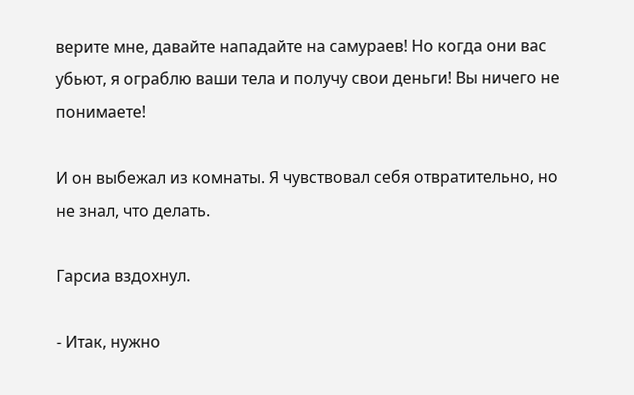верите мне, давайте нападайте на самураев! Но когда они вас убьют, я ограблю ваши тела и получу свои деньги! Вы ничего не понимаете!

И он выбежал из комнаты. Я чувствовал себя отвратительно, но не знал, что делать.

Гарсиа вздохнул.

- Итак, нужно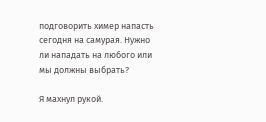подговорить химер напасть сегодня на самурая. Нужно ли нападать на любого или мы должны выбрать?

Я махнул рукой.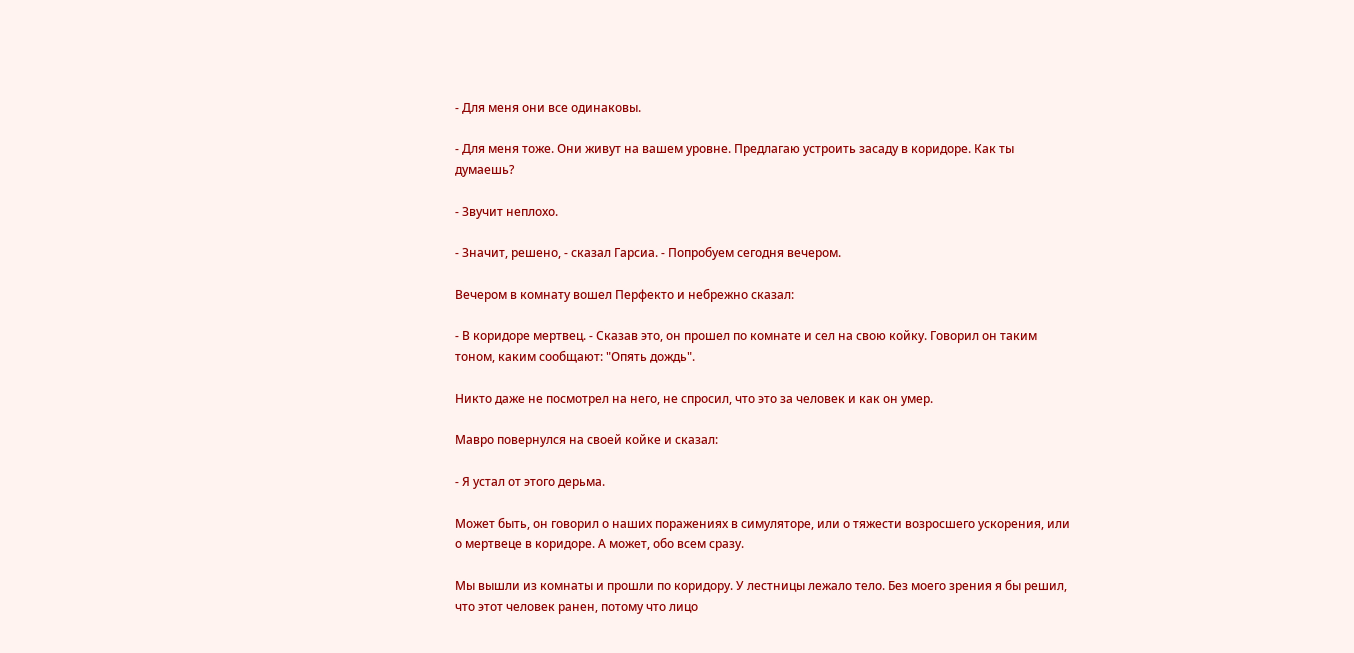- Для меня они все одинаковы.

- Для меня тоже. Они живут на вашем уровне. Предлагаю устроить засаду в коридоре. Как ты думаешь?

- Звучит неплохо.

- Значит, решено, - сказал Гарсиа. - Попробуем сегодня вечером.

Вечером в комнату вошел Перфекто и небрежно сказал:

- В коридоре мертвец. - Сказав это, он прошел по комнате и сел на свою койку. Говорил он таким тоном, каким сообщают: "Опять дождь".

Никто даже не посмотрел на него, не спросил, что это за человек и как он умер.

Мавро повернулся на своей койке и сказал:

- Я устал от этого дерьма.

Может быть, он говорил о наших поражениях в симуляторе, или о тяжести возросшего ускорения, или о мертвеце в коридоре. А может, обо всем сразу.

Мы вышли из комнаты и прошли по коридору. У лестницы лежало тело. Без моего зрения я бы решил, что этот человек ранен, потому что лицо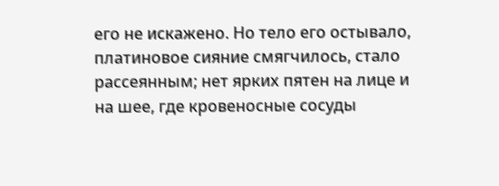его не искажено. Но тело его остывало, платиновое сияние смягчилось, стало рассеянным; нет ярких пятен на лице и на шее, где кровеносные сосуды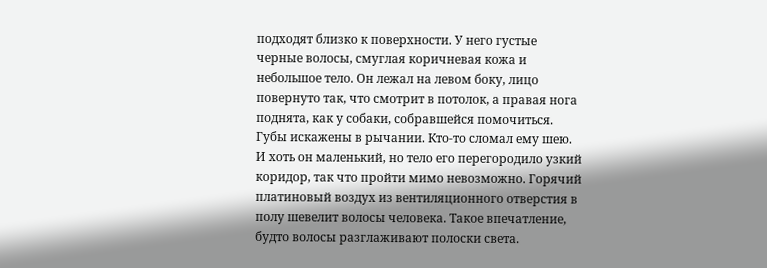подходят близко к поверхности. У него густые черные волосы, смуглая коричневая кожа и небольшое тело. Он лежал на левом боку, лицо повернуто так, что смотрит в потолок, а правая нога поднята, как у собаки, собравшейся помочиться. Губы искажены в рычании. Кто-то сломал ему шею. И хоть он маленький, но тело его перегородило узкий коридор, так что пройти мимо невозможно. Горячий платиновый воздух из вентиляционного отверстия в полу шевелит волосы человека. Такое впечатление, будто волосы разглаживают полоски света.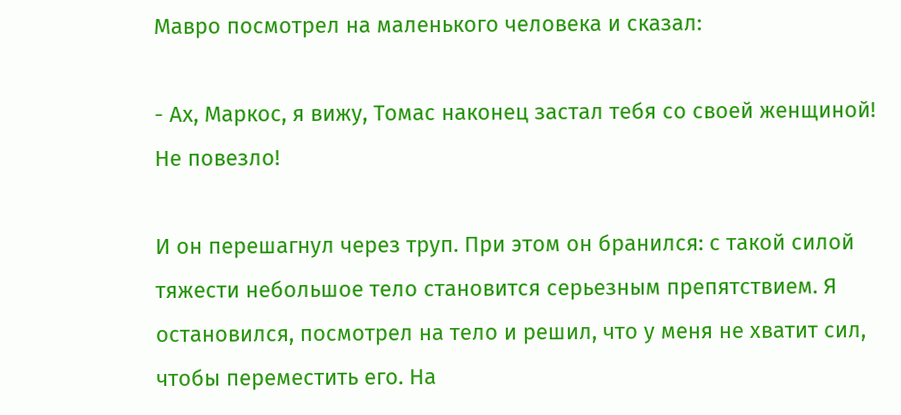Мавро посмотрел на маленького человека и сказал:

- Ах, Маркос, я вижу, Томас наконец застал тебя со своей женщиной! Не повезло!

И он перешагнул через труп. При этом он бранился: с такой силой тяжести небольшое тело становится серьезным препятствием. Я остановился, посмотрел на тело и решил, что у меня не хватит сил, чтобы переместить его. На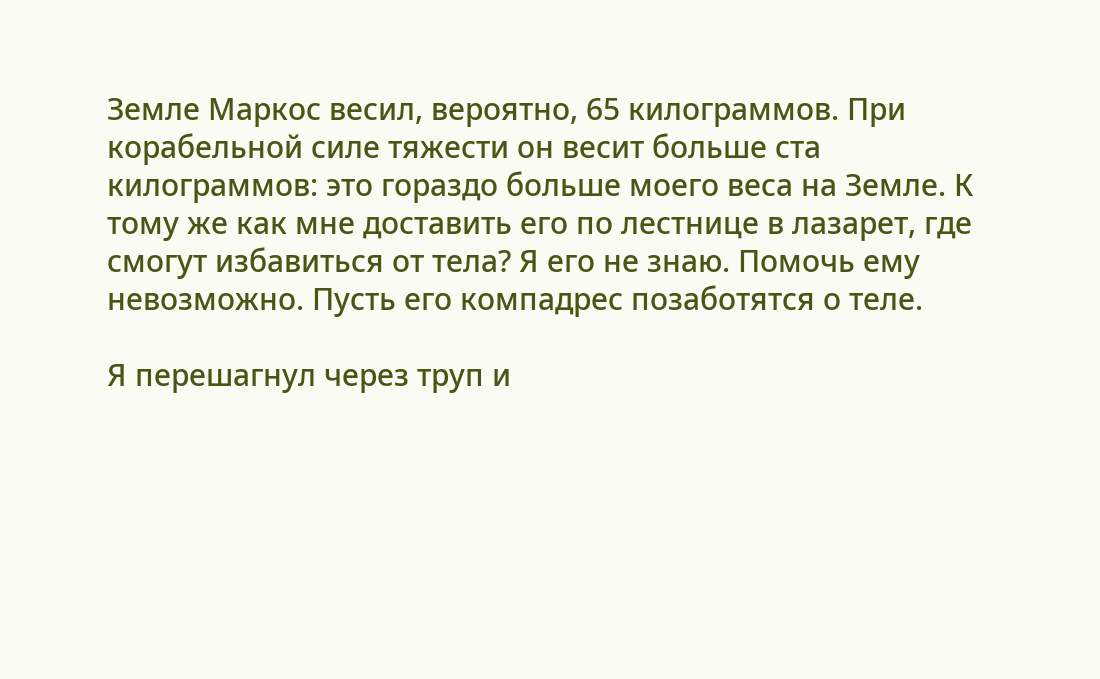Земле Маркос весил, вероятно, 65 килограммов. При корабельной силе тяжести он весит больше ста килограммов: это гораздо больше моего веса на Земле. К тому же как мне доставить его по лестнице в лазарет, где смогут избавиться от тела? Я его не знаю. Помочь ему невозможно. Пусть его компадрес позаботятся о теле.

Я перешагнул через труп и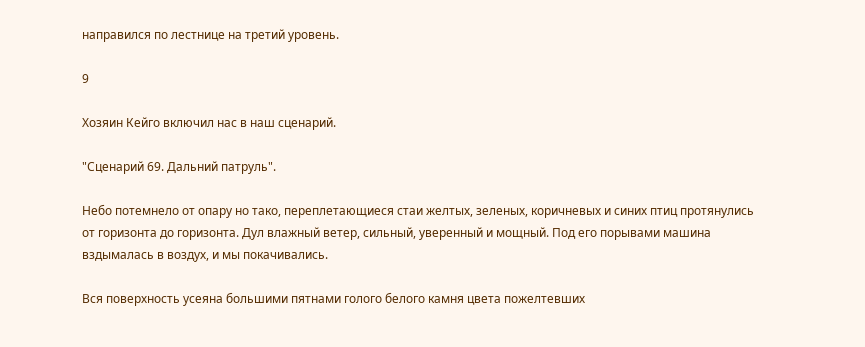направился по лестнице на третий уровень.

9

Хозяин Кейго включил нас в наш сценарий.

"Сценарий 69. Дальний патруль".

Небо потемнело от опару но тако, переплетающиеся стаи желтых, зеленых, коричневых и синих птиц протянулись от горизонта до горизонта. Дул влажный ветер, сильный, уверенный и мощный. Под его порывами машина вздымалась в воздух, и мы покачивались.

Вся поверхность усеяна большими пятнами голого белого камня цвета пожелтевших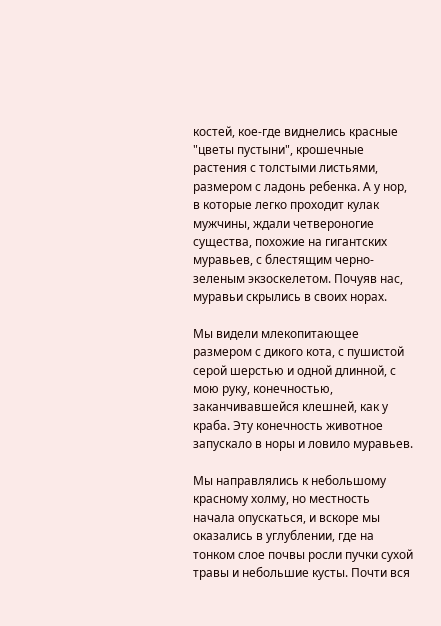костей, кое-где виднелись красные "цветы пустыни", крошечные растения с толстыми листьями, размером с ладонь ребенка. А у нор, в которые легко проходит кулак мужчины, ждали четвероногие существа, похожие на гигантских муравьев, с блестящим черно-зеленым экзоскелетом. Почуяв нас, муравьи скрылись в своих норах.

Мы видели млекопитающее размером с дикого кота, с пушистой серой шерстью и одной длинной, с мою руку, конечностью, заканчивавшейся клешней, как у краба. Эту конечность животное запускало в норы и ловило муравьев.

Мы направлялись к небольшому красному холму, но местность начала опускаться, и вскоре мы оказались в углублении, где на тонком слое почвы росли пучки сухой травы и небольшие кусты. Почти вся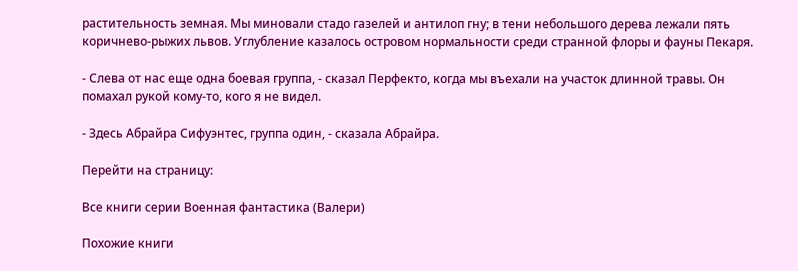растительность земная. Мы миновали стадо газелей и антилоп гну; в тени небольшого дерева лежали пять коричнево-рыжих львов. Углубление казалось островом нормальности среди странной флоры и фауны Пекаря.

- Слева от нас еще одна боевая группа, - сказал Перфекто, когда мы въехали на участок длинной травы. Он помахал рукой кому-то, кого я не видел.

- Здесь Абрайра Сифуэнтес, группа один, - сказала Абрайра.

Перейти на страницу:

Все книги серии Военная фантастика (Валери)

Похожие книги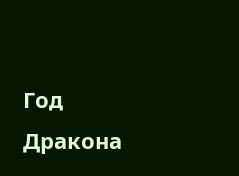Год Дракона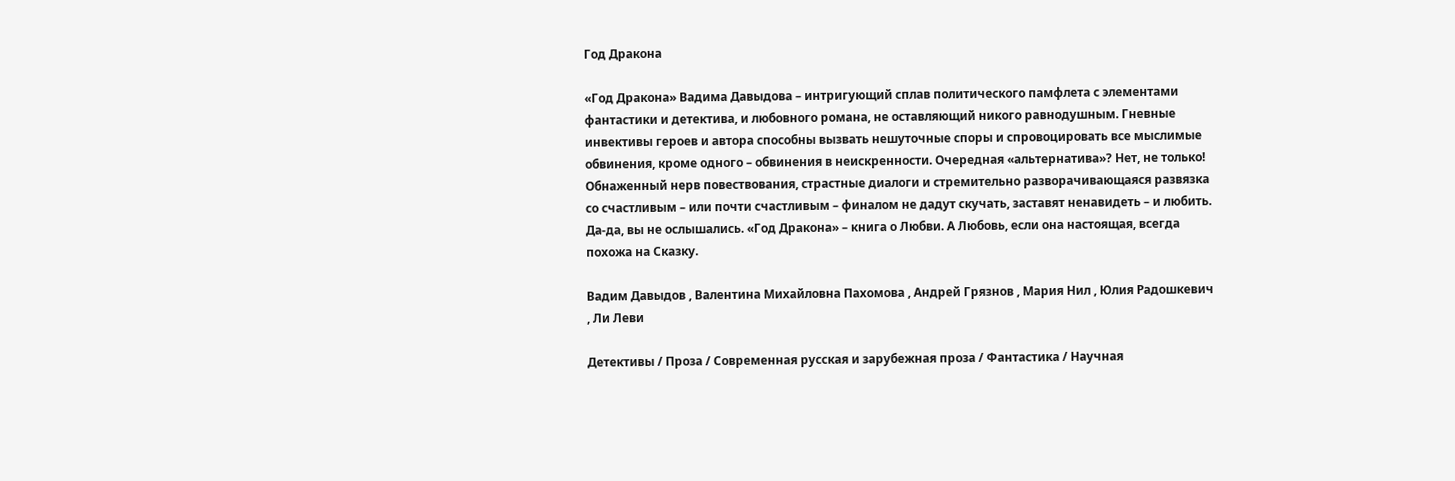Год Дракона

«Год Дракона» Вадима Давыдова – интригующий сплав политического памфлета с элементами фантастики и детектива, и любовного романа, не оставляющий никого равнодушным. Гневные инвективы героев и автора способны вызвать нешуточные споры и спровоцировать все мыслимые обвинения, кроме одного – обвинения в неискренности. Очередная «альтернатива»? Нет, не только! Обнаженный нерв повествования, страстные диалоги и стремительно разворачивающаяся развязка со счастливым – или почти счастливым – финалом не дадут скучать, заставят ненавидеть – и любить. Да-да, вы не ослышались. «Год Дракона» – книга о Любви. А Любовь, если она настоящая, всегда похожа на Сказку.

Вадим Давыдов , Валентина Михайловна Пахомова , Андрей Грязнов , Мария Нил , Юлия Радошкевич , Ли Леви

Детективы / Проза / Современная русская и зарубежная проза / Фантастика / Научная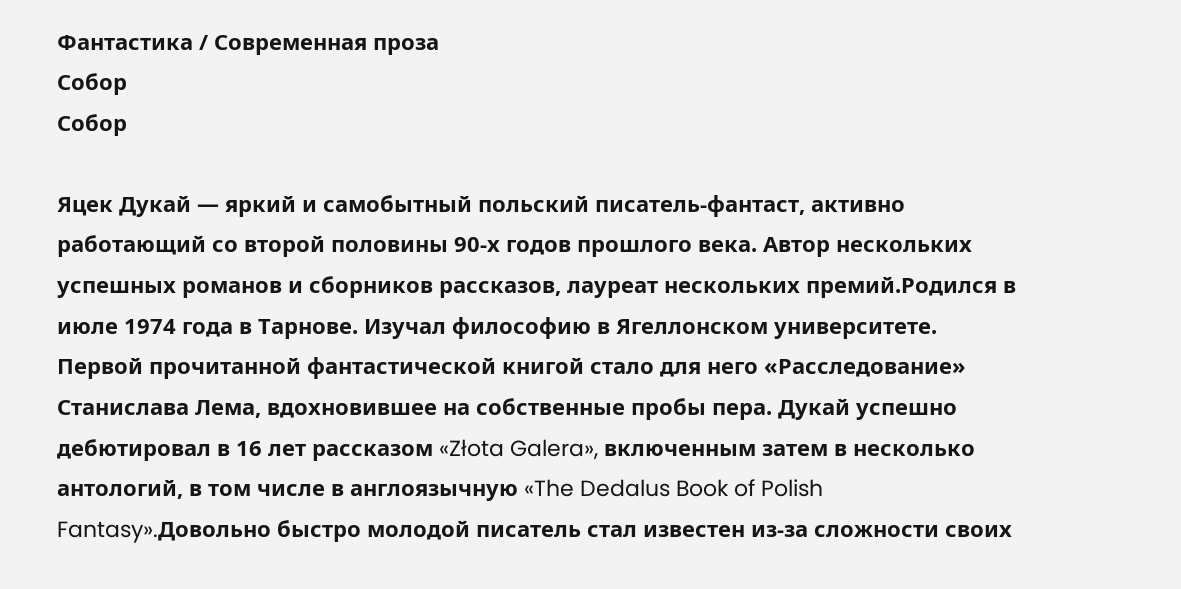Фантастика / Современная проза
Собор
Собор

Яцек Дукай — яркий и самобытный польский писатель-фантаст, активно работающий со второй половины 90-х годов прошлого века. Автор нескольких успешных романов и сборников рассказов, лауреат нескольких премий.Родился в июле 1974 года в Тарнове. Изучал философию в Ягеллонском университете. Первой прочитанной фантастической книгой стало для него «Расследование» Станислава Лема, вдохновившее на собственные пробы пера. Дукай успешно дебютировал в 16 лет рассказом «Złota Galera», включенным затем в несколько антологий, в том числе в англоязычную «The Dedalus Book of Polish Fantasy».Довольно быстро молодой писатель стал известен из-за сложности своих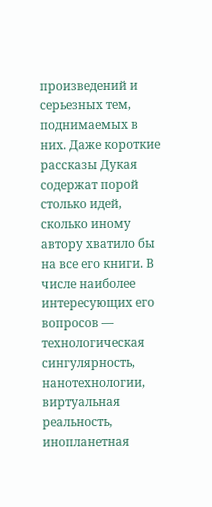произведений и серьезных тем, поднимаемых в них. Даже короткие рассказы Дукая содержат порой столько идей, сколько иному автору хватило бы на все его книги. В числе наиболее интересующих его вопросов — технологическая сингулярность, нанотехнологии, виртуальная реальность, инопланетная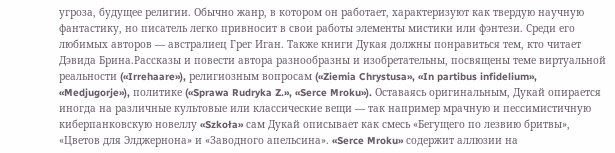угроза, будущее религии. Обычно жанр, в котором он работает, характеризуют как твердую научную фантастику, но писатель легко привносит в свои работы элементы мистики или фэнтези. Среди его любимых авторов — австралиец Грег Иган. Также книги Дукая должны понравиться тем, кто читает Дэвида Брина.Рассказы и повести автора разнообразны и изобретательны, посвящены теме виртуальной реальности («Irrehaare»), религиозным вопросам («Ziemia Chrystusa», «In partibus infidelium», «Medjugorje»), политике («Sprawa Rudryka Z.», «Serce Mroku»). Оставаясь оригинальным, Дукай опирается иногда на различные культовые или классические вещи — так например мрачную и пессимистичную киберпанковскую новеллу «Szkoła» сам Дукай описывает как смесь «Бегущего по лезвию бритвы», «Цветов для Элджернона» и «Заводного апельсина». «Serce Mroku» содержит аллюзии на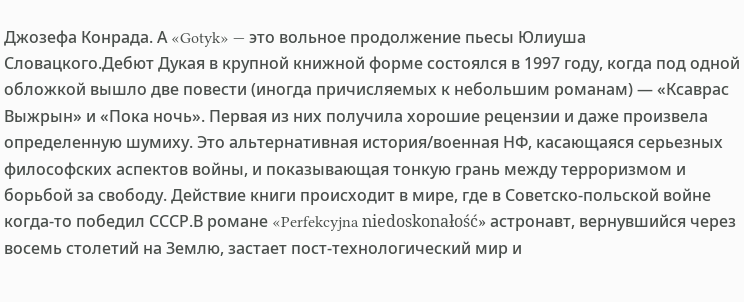Джозефа Конрада. А «Gotyk» — это вольное продолжение пьесы Юлиуша Словацкого.Дебют Дукая в крупной книжной форме состоялся в 1997 году, когда под одной обложкой вышло две повести (иногда причисляемых к небольшим романам) — «Ксаврас Выжрын» и «Пока ночь». Первая из них получила хорошие рецензии и даже произвела определенную шумиху. Это альтернативная история/военная НФ, касающаяся серьезных философских аспектов войны, и показывающая тонкую грань между терроризмом и борьбой за свободу. Действие книги происходит в мире, где в Советско-польской войне когда-то победил СССР.В романе «Perfekcyjna niedoskonałość» астронавт, вернувшийся через восемь столетий на Землю, застает пост-технологический мир и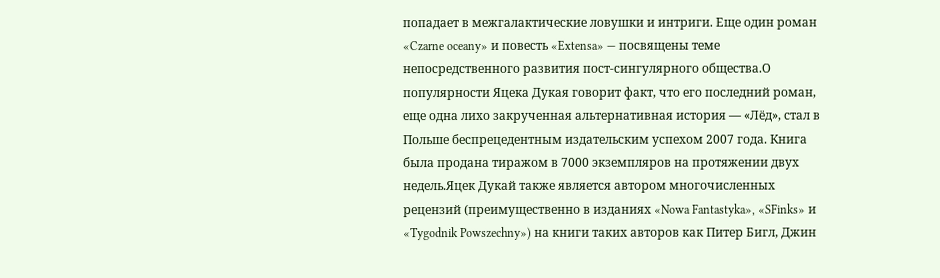попадает в межгалактические ловушки и интриги. Еще один роман «Czarne oceany» и повесть «Extensa» — посвящены теме непосредственного развития пост-сингулярного общества.О популярности Яцека Дукая говорит факт, что его последний роман, еще одна лихо закрученная альтернативная история — «Лёд», стал в Польше беспрецедентным издательским успехом 2007 года. Книга была продана тиражом в 7000 экземпляров на протяжении двух недель.Яцек Дукай также является автором многочисленных рецензий (преимущественно в изданиях «Nowa Fantastyka», «SFinks» и «Tygodnik Powszechny») на книги таких авторов как Питер Бигл, Джин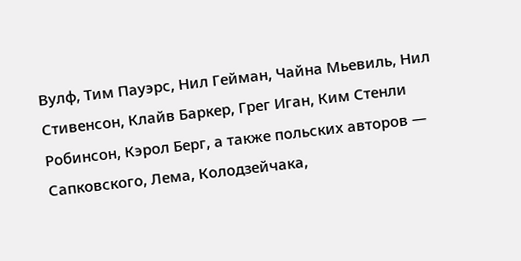Вулф, Тим Пауэрс, Нил Гейман, Чайна Мьевиль, Нил Стивенсон, Клайв Баркер, Грег Иган, Ким Стенли Робинсон, Кэрол Берг, а также польских авторов — Сапковского, Лема, Колодзейчака,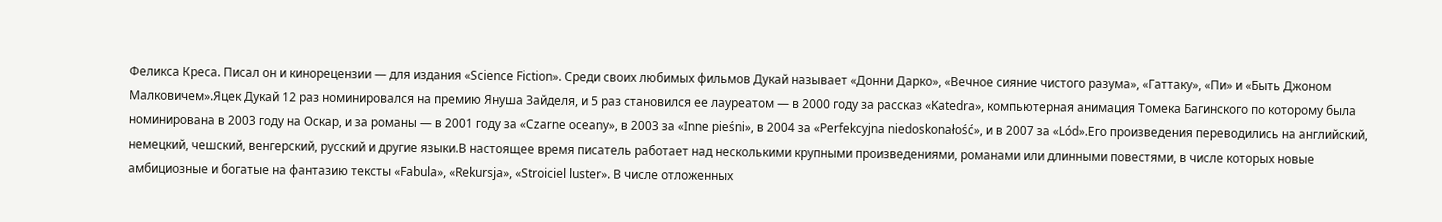Феликса Креса. Писал он и кинорецензии — для издания «Science Fiction». Среди своих любимых фильмов Дукай называет «Донни Дарко», «Вечное сияние чистого разума», «Гаттаку», «Пи» и «Быть Джоном Малковичем».Яцек Дукай 12 раз номинировался на премию Януша Зайделя, и 5 раз становился ее лауреатом — в 2000 году за рассказ «Katedra», компьютерная анимация Томека Багинского по которому была номинирована в 2003 году на Оскар, и за романы — в 2001 году за «Czarne oceany», в 2003 за «Inne pieśni», в 2004 за «Perfekcyjna niedoskonałość», и в 2007 за «Lód».Его произведения переводились на английский, немецкий, чешский, венгерский, русский и другие языки.В настоящее время писатель работает над несколькими крупными произведениями, романами или длинными повестями, в числе которых новые амбициозные и богатые на фантазию тексты «Fabula», «Rekursja», «Stroiciel luster». В числе отложенных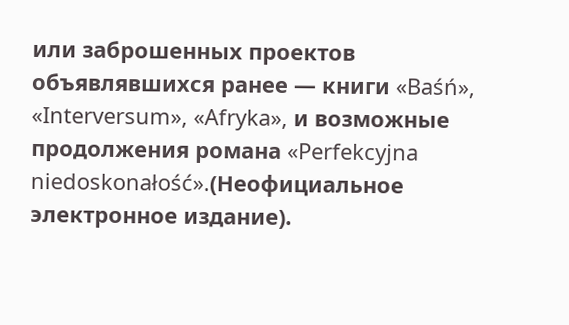или заброшенных проектов объявлявшихся ранее — книги «Baśń», «Interversum», «Afryka», и возможные продолжения романа «Perfekcyjna niedoskonałość».(Неофициальное электронное издание).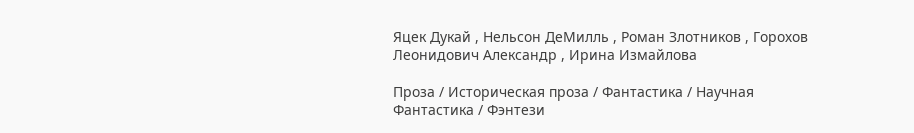Яцек Дукай , Нельсон ДеМилль , Роман Злотников , Горохов Леонидович Александр , Ирина Измайлова

Проза / Историческая проза / Фантастика / Научная Фантастика / Фэнтези